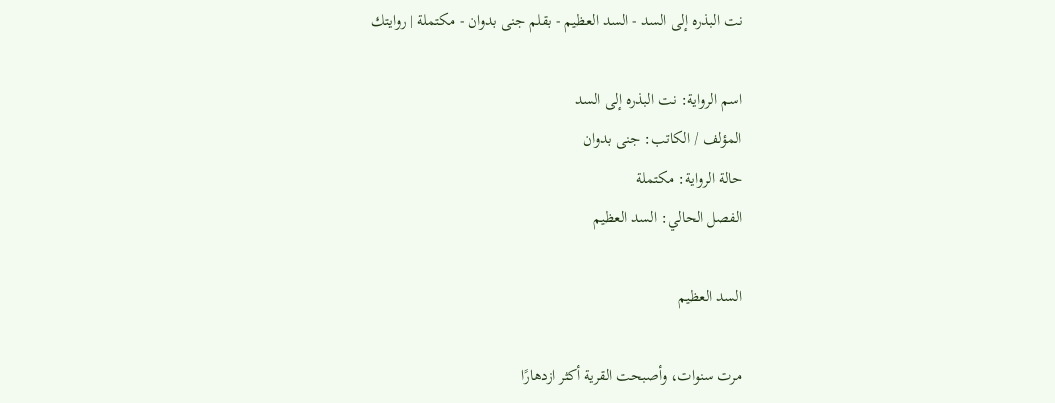نت البذره إلى السد - السد العظيم - بقلم جنى بدوان - مكتملة | روايتك

اسم الرواية: نت البذره إلى السد
المؤلف / الكاتب: جنى بدوان
حالة الرواية: مكتملة
الفصل الحالي: السد العظيم

السد العظيم

مرت سنوات، وأصبحت القرية أكثر ازدهارًا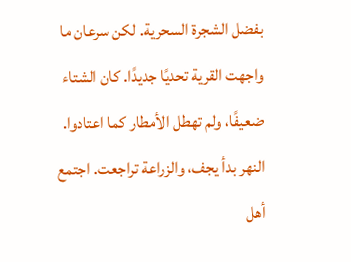بفضل الشجرة السحرية. لكن سرعان ما واجهت القرية تحديًا جديدًا. كان الشتاء ضعيفًا، ولم تهطل الأمطار كما اعتادوا. النهر بدأ يجف، والزراعة تراجعت. اجتمع أهل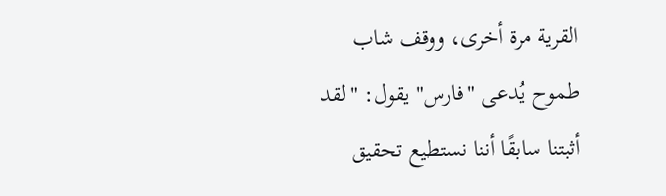القرية مرة أخرى، ووقف شاب طموح يُدعى "فارس" يقول: "لقد أثبتنا سابقًا أننا نستطيع تحقيق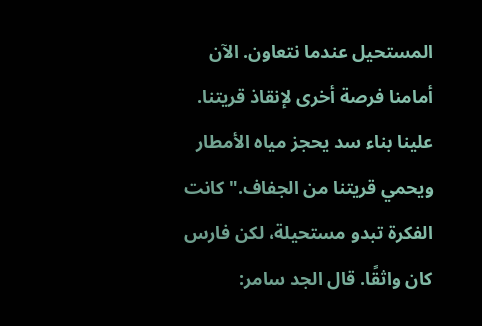المستحيل عندما نتعاون. الآن أمامنا فرصة أخرى لإنقاذ قريتنا. علينا بناء سد يحجز مياه الأمطار ويحمي قريتنا من الجفاف." كانت الفكرة تبدو مستحيلة، لكن فارس كان واثقًا. قال الجد سامر: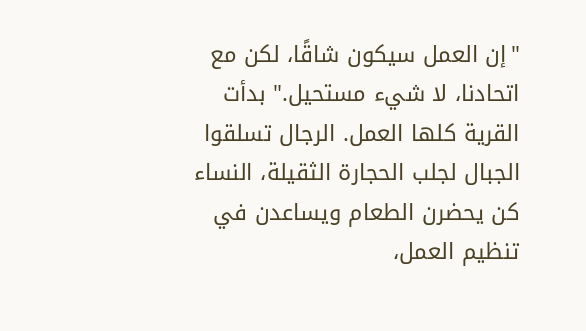"إن العمل سيكون شاقًا، لكن مع اتحادنا، لا شيء مستحيل." بدأت القرية كلها العمل. الرجال تسلقوا الجبال لجلب الحجارة الثقيلة، النساء كن يحضرن الطعام ويساعدن في تنظيم العمل،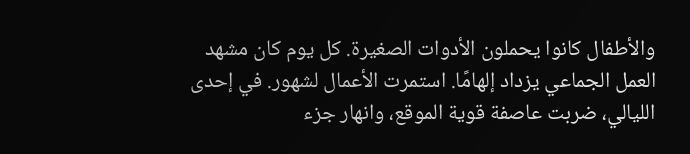والأطفال كانوا يحملون الأدوات الصغيرة. كل يوم كان مشهد العمل الجماعي يزداد إلهامًا. استمرت الأعمال لشهور. في إحدى الليالي، ضربت عاصفة قوية الموقع، وانهار جزء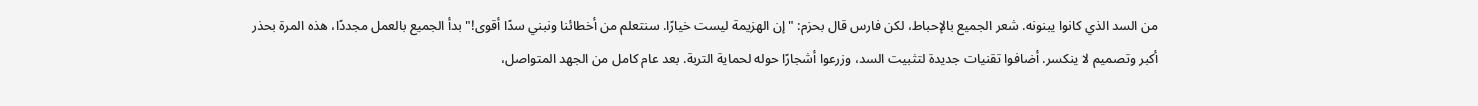من السد الذي كانوا يبنونه. شعر الجميع بالإحباط، لكن فارس قال بحزم: "إن الهزيمة ليست خيارًا. سنتعلم من أخطائنا ونبني سدًا أقوى!" بدأ الجميع بالعمل مجددًا، هذه المرة بحذر أكبر وتصميم لا ينكسر. أضافوا تقنيات جديدة لتثبيت السد، وزرعوا أشجارًا حوله لحماية التربة. بعد عام كامل من الجهد المتواصل،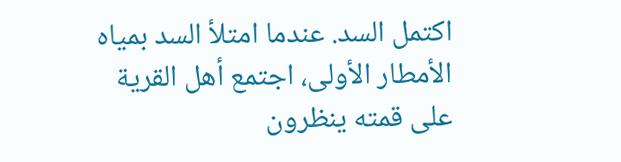اكتمل السد. عندما امتلأ السد بمياه الأمطار الأولى، اجتمع أهل القرية على قمته ينظرون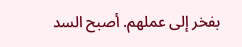بفخر إلى عملهم. أصبح السد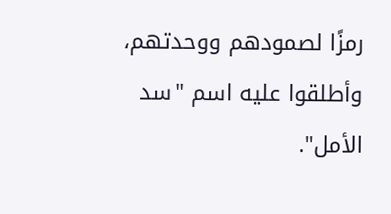رمزًا لصمودهم ووحدتهم، وأطلقوا عليه اسم "سد الأمل".